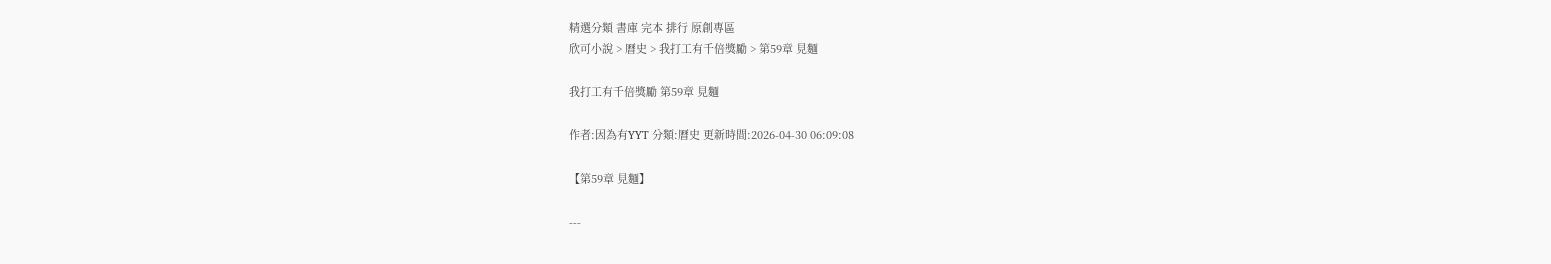精選分類 書庫 完本 排行 原創專區
欣可小說 > 曆史 > 我打工有千倍獎勵 > 第59章 見麵

我打工有千倍獎勵 第59章 見麵

作者:因為有YYT 分類:曆史 更新時間:2026-04-30 06:09:08

【第59章 見麵】

---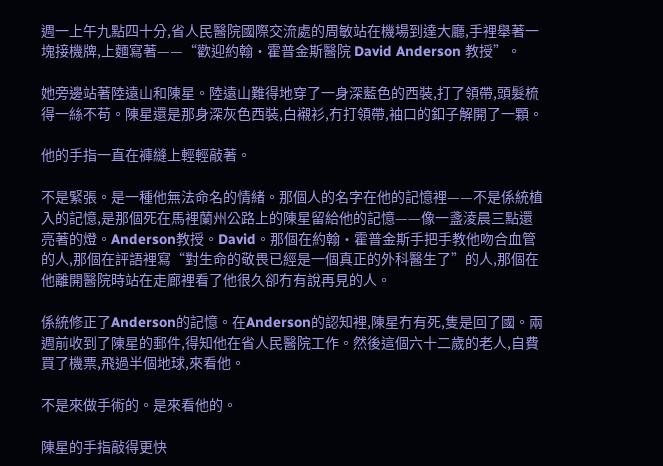週一上午九點四十分,省人民醫院國際交流處的周敏站在機場到達大廳,手裡舉著一塊接機牌,上麵寫著——“歡迎約翰·霍普金斯醫院 David Anderson 教授”。

她旁邊站著陸遠山和陳星。陸遠山難得地穿了一身深藍色的西裝,打了領帶,頭髮梳得一絲不苟。陳星還是那身深灰色西裝,白襯衫,冇打領帶,袖口的釦子解開了一顆。

他的手指一直在褲縫上輕輕敲著。

不是緊張。是一種他無法命名的情緒。那個人的名字在他的記憶裡——不是係統植入的記憶,是那個死在馬裡蘭州公路上的陳星留給他的記憶——像一盞淩晨三點還亮著的燈。Anderson教授。David。那個在約翰·霍普金斯手把手教他吻合血管的人,那個在評語裡寫“對生命的敬畏已經是一個真正的外科醫生了”的人,那個在他離開醫院時站在走廊裡看了他很久卻冇有說再見的人。

係統修正了Anderson的記憶。在Anderson的認知裡,陳星冇有死,隻是回了國。兩週前收到了陳星的郵件,得知他在省人民醫院工作。然後這個六十二歲的老人,自費買了機票,飛過半個地球,來看他。

不是來做手術的。是來看他的。

陳星的手指敲得更快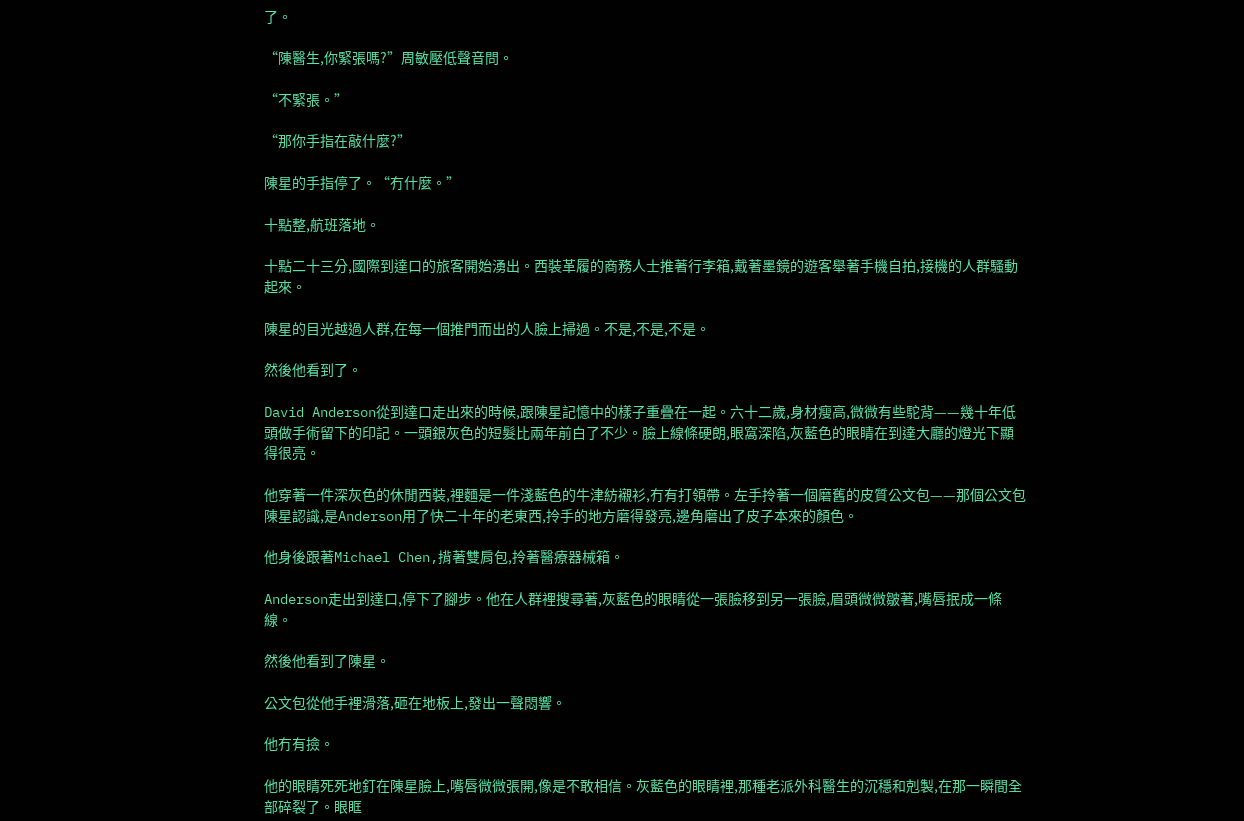了。

“陳醫生,你緊張嗎?”周敏壓低聲音問。

“不緊張。”

“那你手指在敲什麼?”

陳星的手指停了。“冇什麼。”

十點整,航班落地。

十點二十三分,國際到達口的旅客開始湧出。西裝革履的商務人士推著行李箱,戴著墨鏡的遊客舉著手機自拍,接機的人群騷動起來。

陳星的目光越過人群,在每一個推門而出的人臉上掃過。不是,不是,不是。

然後他看到了。

David Anderson從到達口走出來的時候,跟陳星記憶中的樣子重疊在一起。六十二歲,身材瘦高,微微有些駝背——幾十年低頭做手術留下的印記。一頭銀灰色的短髮比兩年前白了不少。臉上線條硬朗,眼窩深陷,灰藍色的眼睛在到達大廳的燈光下顯得很亮。

他穿著一件深灰色的休閒西裝,裡麵是一件淺藍色的牛津紡襯衫,冇有打領帶。左手拎著一個磨舊的皮質公文包——那個公文包陳星認識,是Anderson用了快二十年的老東西,拎手的地方磨得發亮,邊角磨出了皮子本來的顏色。

他身後跟著Michael Chen,揹著雙肩包,拎著醫療器械箱。

Anderson走出到達口,停下了腳步。他在人群裡搜尋著,灰藍色的眼睛從一張臉移到另一張臉,眉頭微微皺著,嘴唇抿成一條線。

然後他看到了陳星。

公文包從他手裡滑落,砸在地板上,發出一聲悶響。

他冇有撿。

他的眼睛死死地釘在陳星臉上,嘴唇微微張開,像是不敢相信。灰藍色的眼睛裡,那種老派外科醫生的沉穩和剋製,在那一瞬間全部碎裂了。眼眶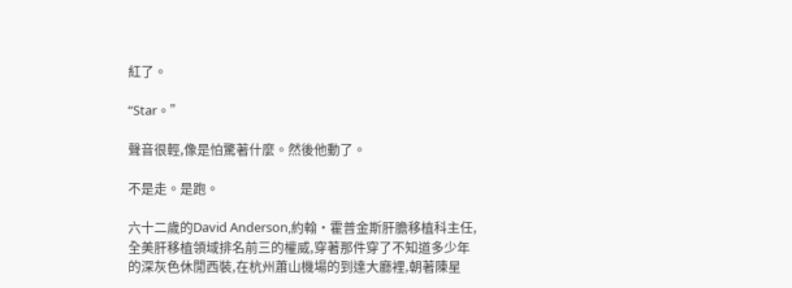紅了。

“Star。”

聲音很輕,像是怕驚著什麼。然後他動了。

不是走。是跑。

六十二歲的David Anderson,約翰·霍普金斯肝膽移植科主任,全美肝移植領域排名前三的權威,穿著那件穿了不知道多少年的深灰色休閒西裝,在杭州蕭山機場的到達大廳裡,朝著陳星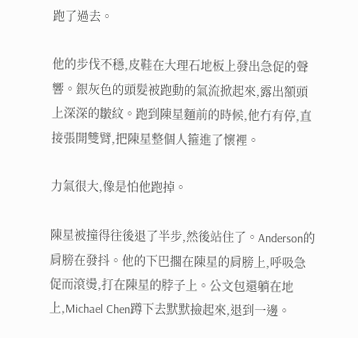跑了過去。

他的步伐不穩,皮鞋在大理石地板上發出急促的聲響。銀灰色的頭髮被跑動的氣流掀起來,露出額頭上深深的皺紋。跑到陳星麵前的時候,他冇有停,直接張開雙臂,把陳星整個人箍進了懷裡。

力氣很大,像是怕他跑掉。

陳星被撞得往後退了半步,然後站住了。Anderson的肩膀在發抖。他的下巴擱在陳星的肩膀上,呼吸急促而滾燙,打在陳星的脖子上。公文包還躺在地上,Michael Chen蹲下去默默撿起來,退到一邊。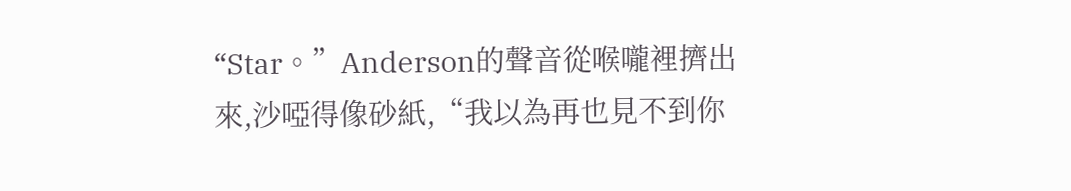“Star。”Anderson的聲音從喉嚨裡擠出來,沙啞得像砂紙,“我以為再也見不到你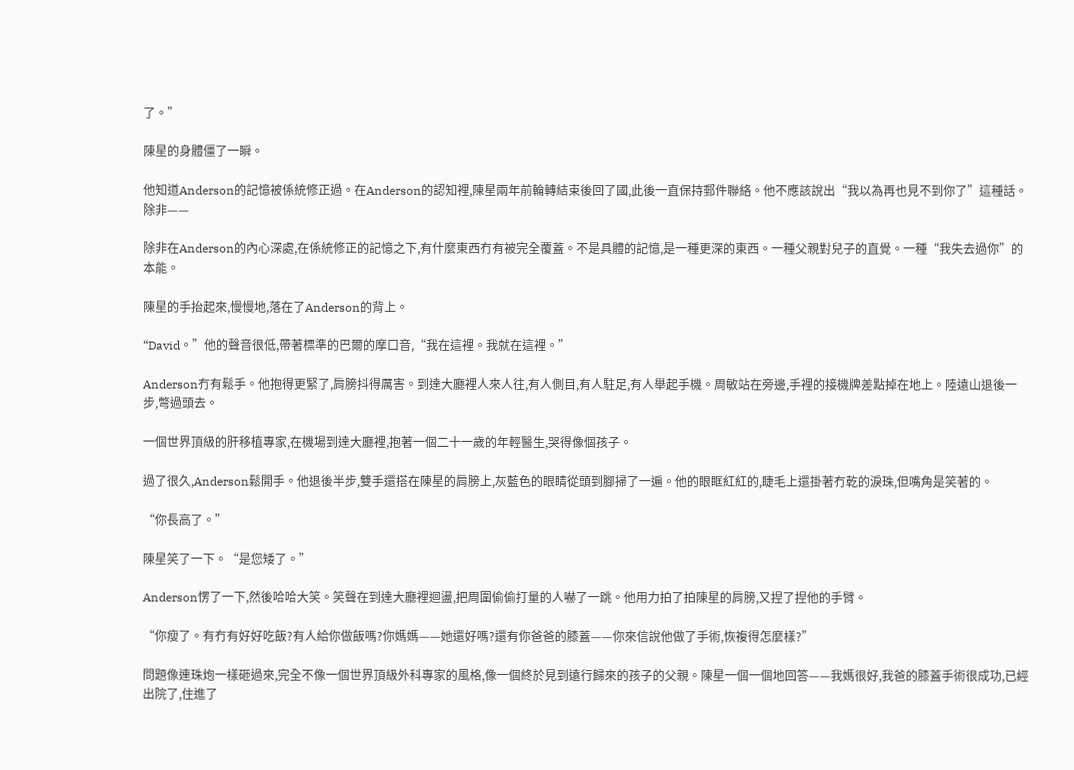了。”

陳星的身體僵了一瞬。

他知道Anderson的記憶被係統修正過。在Anderson的認知裡,陳星兩年前輪轉結束後回了國,此後一直保持郵件聯絡。他不應該說出“我以為再也見不到你了”這種話。除非——

除非在Anderson的內心深處,在係統修正的記憶之下,有什麼東西冇有被完全覆蓋。不是具體的記憶,是一種更深的東西。一種父親對兒子的直覺。一種“我失去過你”的本能。

陳星的手抬起來,慢慢地,落在了Anderson的背上。

“David。”他的聲音很低,帶著標準的巴爾的摩口音,“我在這裡。我就在這裡。”

Anderson冇有鬆手。他抱得更緊了,肩膀抖得厲害。到達大廳裡人來人往,有人側目,有人駐足,有人舉起手機。周敏站在旁邊,手裡的接機牌差點掉在地上。陸遠山退後一步,彆過頭去。

一個世界頂級的肝移植專家,在機場到達大廳裡,抱著一個二十一歲的年輕醫生,哭得像個孩子。

過了很久,Anderson鬆開手。他退後半步,雙手還搭在陳星的肩膀上,灰藍色的眼睛從頭到腳掃了一遍。他的眼眶紅紅的,睫毛上還掛著冇乾的淚珠,但嘴角是笑著的。

“你長高了。”

陳星笑了一下。“是您矮了。”

Anderson愣了一下,然後哈哈大笑。笑聲在到達大廳裡迴盪,把周圍偷偷打量的人嚇了一跳。他用力拍了拍陳星的肩膀,又捏了捏他的手臂。

“你瘦了。有冇有好好吃飯?有人給你做飯嗎?你媽媽——她還好嗎?還有你爸爸的膝蓋——你來信說他做了手術,恢複得怎麼樣?”

問題像連珠炮一樣砸過來,完全不像一個世界頂級外科專家的風格,像一個終於見到遠行歸來的孩子的父親。陳星一個一個地回答——我媽很好,我爸的膝蓋手術很成功,已經出院了,住進了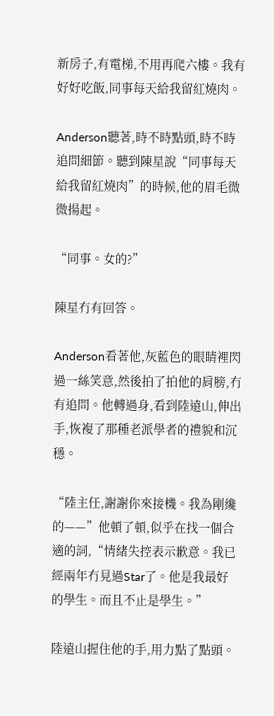新房子,有電梯,不用再爬六樓。我有好好吃飯,同事每天給我留紅燒肉。

Anderson聽著,時不時點頭,時不時追問細節。聽到陳星說“同事每天給我留紅燒肉”的時候,他的眉毛微微揚起。

“同事。女的?”

陳星冇有回答。

Anderson看著他,灰藍色的眼睛裡閃過一絲笑意,然後拍了拍他的肩膀,冇有追問。他轉過身,看到陸遠山,伸出手,恢複了那種老派學者的禮貌和沉穩。

“陸主任,謝謝你來接機。我為剛纔的——”他頓了頓,似乎在找一個合適的詞,“情緒失控表示歉意。我已經兩年冇見過Star了。他是我最好的學生。而且不止是學生。”

陸遠山握住他的手,用力點了點頭。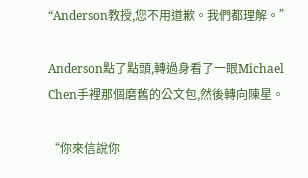“Anderson教授,您不用道歉。我們都理解。”

Anderson點了點頭,轉過身看了一眼Michael Chen手裡那個磨舊的公文包,然後轉向陳星。

“你來信說你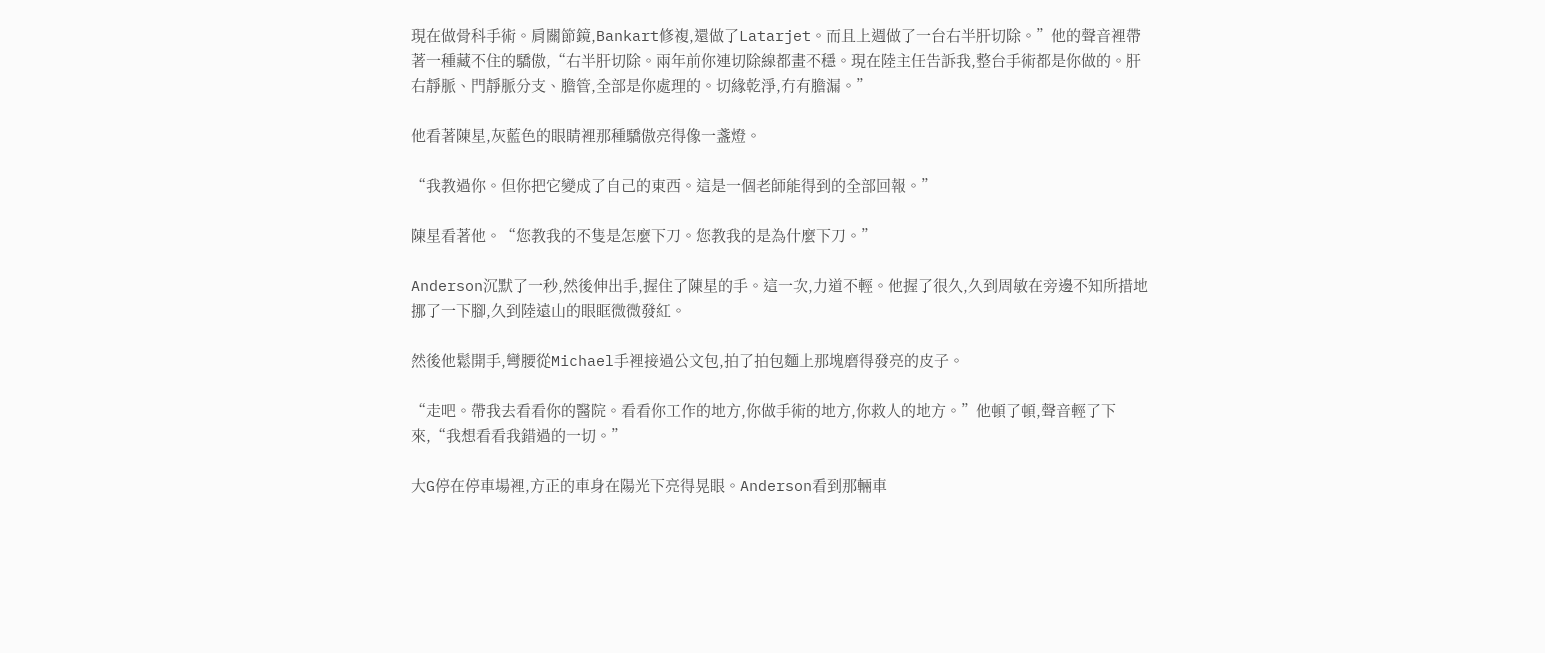現在做骨科手術。肩關節鏡,Bankart修複,還做了Latarjet。而且上週做了一台右半肝切除。”他的聲音裡帶著一種藏不住的驕傲,“右半肝切除。兩年前你連切除線都畫不穩。現在陸主任告訴我,整台手術都是你做的。肝右靜脈、門靜脈分支、膽管,全部是你處理的。切緣乾淨,冇有膽漏。”

他看著陳星,灰藍色的眼睛裡那種驕傲亮得像一盞燈。

“我教過你。但你把它變成了自己的東西。這是一個老師能得到的全部回報。”

陳星看著他。“您教我的不隻是怎麼下刀。您教我的是為什麼下刀。”

Anderson沉默了一秒,然後伸出手,握住了陳星的手。這一次,力道不輕。他握了很久,久到周敏在旁邊不知所措地挪了一下腳,久到陸遠山的眼眶微微發紅。

然後他鬆開手,彎腰從Michael手裡接過公文包,拍了拍包麵上那塊磨得發亮的皮子。

“走吧。帶我去看看你的醫院。看看你工作的地方,你做手術的地方,你救人的地方。”他頓了頓,聲音輕了下來,“我想看看我錯過的一切。”

大G停在停車場裡,方正的車身在陽光下亮得晃眼。Anderson看到那輛車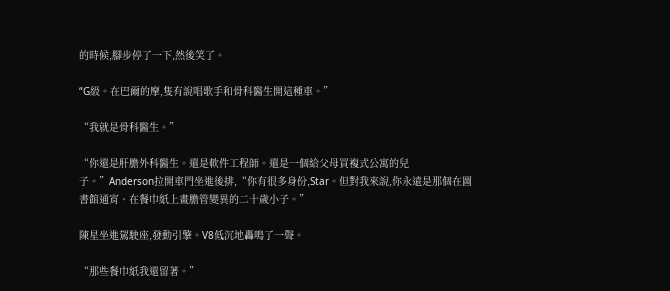的時候,腳步停了一下,然後笑了。

“G級。在巴爾的摩,隻有說唱歌手和骨科醫生開這種車。”

“我就是骨科醫生。”

“你還是肝膽外科醫生。還是軟件工程師。還是一個給父母買複式公寓的兒子。”Anderson拉開車門坐進後排,“你有很多身份,Star。但對我來說,你永遠是那個在圖書館通宵、在餐巾紙上畫膽管變異的二十歲小子。”

陳星坐進駕駛座,發動引擎。V8低沉地轟鳴了一聲。

“那些餐巾紙我還留著。”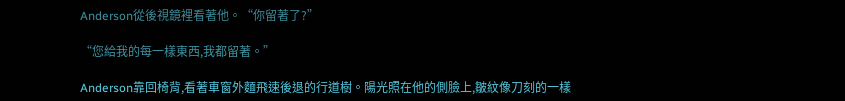Anderson從後視鏡裡看著他。“你留著了?”

“您給我的每一樣東西,我都留著。”

Anderson靠回椅背,看著車窗外麵飛速後退的行道樹。陽光照在他的側臉上,皺紋像刀刻的一樣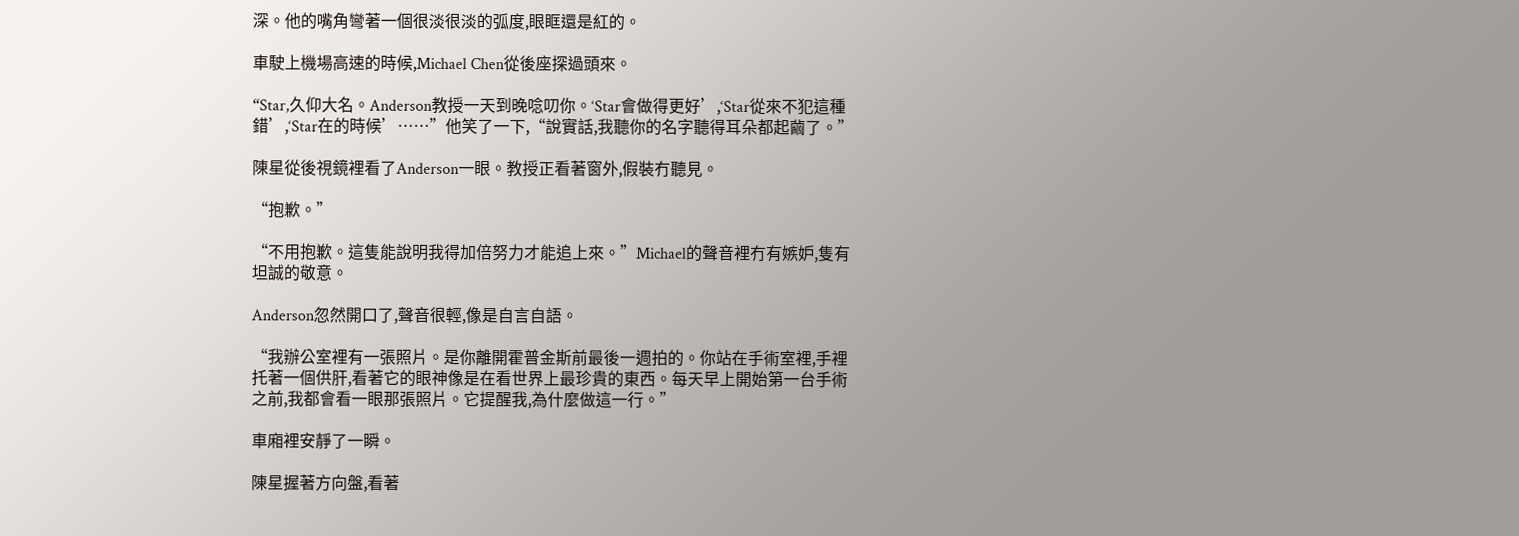深。他的嘴角彎著一個很淡很淡的弧度,眼眶還是紅的。

車駛上機場高速的時候,Michael Chen從後座探過頭來。

“Star,久仰大名。Anderson教授一天到晚唸叨你。‘Star會做得更好’,‘Star從來不犯這種錯’,‘Star在的時候’……”他笑了一下,“說實話,我聽你的名字聽得耳朵都起繭了。”

陳星從後視鏡裡看了Anderson一眼。教授正看著窗外,假裝冇聽見。

“抱歉。”

“不用抱歉。這隻能說明我得加倍努力才能追上來。”Michael的聲音裡冇有嫉妒,隻有坦誠的敬意。

Anderson忽然開口了,聲音很輕,像是自言自語。

“我辦公室裡有一張照片。是你離開霍普金斯前最後一週拍的。你站在手術室裡,手裡托著一個供肝,看著它的眼神像是在看世界上最珍貴的東西。每天早上開始第一台手術之前,我都會看一眼那張照片。它提醒我,為什麼做這一行。”

車廂裡安靜了一瞬。

陳星握著方向盤,看著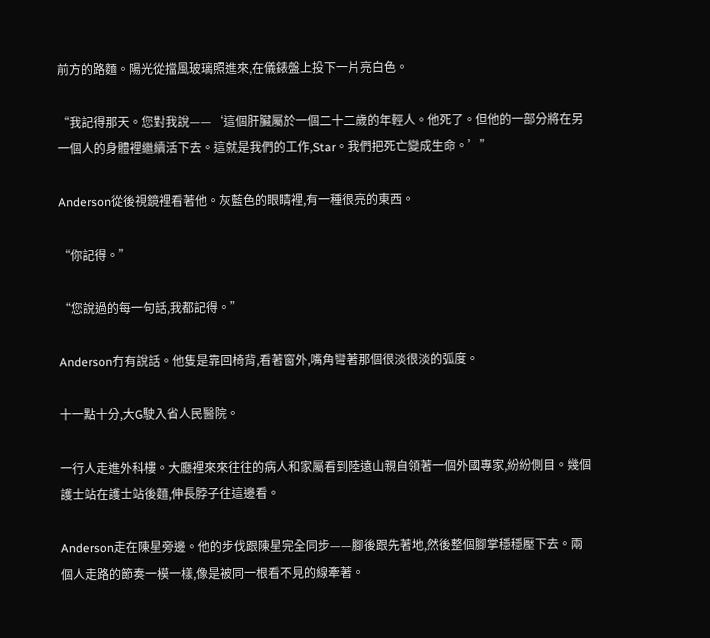前方的路麵。陽光從擋風玻璃照進來,在儀錶盤上投下一片亮白色。

“我記得那天。您對我說——‘這個肝臟屬於一個二十二歲的年輕人。他死了。但他的一部分將在另一個人的身體裡繼續活下去。這就是我們的工作,Star。我們把死亡變成生命。’”

Anderson從後視鏡裡看著他。灰藍色的眼睛裡,有一種很亮的東西。

“你記得。”

“您說過的每一句話,我都記得。”

Anderson冇有說話。他隻是靠回椅背,看著窗外,嘴角彎著那個很淡很淡的弧度。

十一點十分,大G駛入省人民醫院。

一行人走進外科樓。大廳裡來來往往的病人和家屬看到陸遠山親自領著一個外國專家,紛紛側目。幾個護士站在護士站後麵,伸長脖子往這邊看。

Anderson走在陳星旁邊。他的步伐跟陳星完全同步——腳後跟先著地,然後整個腳掌穩穩壓下去。兩個人走路的節奏一模一樣,像是被同一根看不見的線牽著。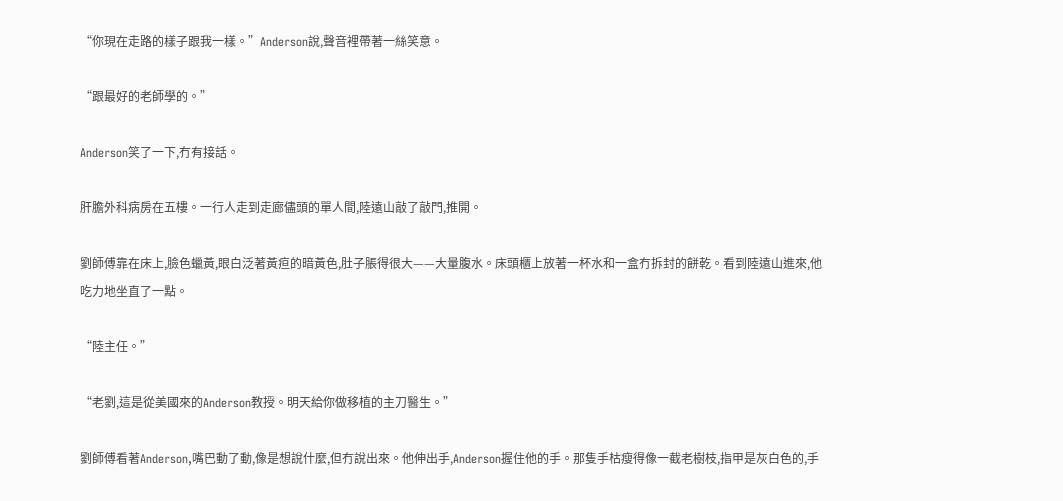“你現在走路的樣子跟我一樣。”Anderson說,聲音裡帶著一絲笑意。

“跟最好的老師學的。”

Anderson笑了一下,冇有接話。

肝膽外科病房在五樓。一行人走到走廊儘頭的單人間,陸遠山敲了敲門,推開。

劉師傅靠在床上,臉色蠟黃,眼白泛著黃疸的暗黃色,肚子脹得很大——大量腹水。床頭櫃上放著一杯水和一盒冇拆封的餅乾。看到陸遠山進來,他吃力地坐直了一點。

“陸主任。”

“老劉,這是從美國來的Anderson教授。明天給你做移植的主刀醫生。”

劉師傅看著Anderson,嘴巴動了動,像是想說什麼,但冇說出來。他伸出手,Anderson握住他的手。那隻手枯瘦得像一截老樹枝,指甲是灰白色的,手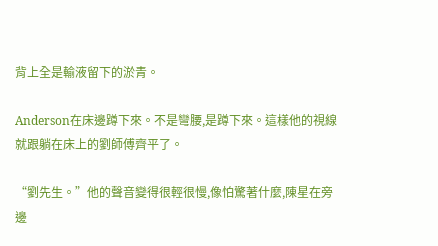背上全是輸液留下的淤青。

Anderson在床邊蹲下來。不是彎腰,是蹲下來。這樣他的視線就跟躺在床上的劉師傅齊平了。

“劉先生。”他的聲音變得很輕很慢,像怕驚著什麼,陳星在旁邊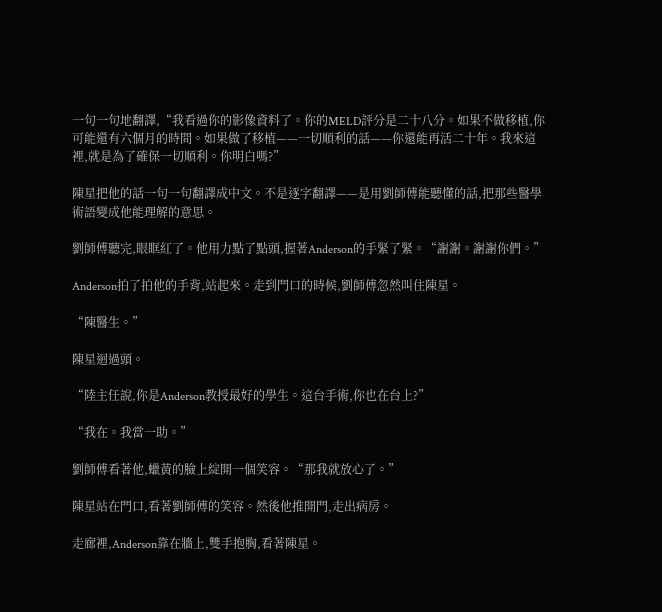一句一句地翻譯,“我看過你的影像資料了。你的MELD評分是二十八分。如果不做移植,你可能還有六個月的時間。如果做了移植——一切順利的話——你還能再活二十年。我來這裡,就是為了確保一切順利。你明白嗎?”

陳星把他的話一句一句翻譯成中文。不是逐字翻譯——是用劉師傅能聽懂的話,把那些醫學術語變成他能理解的意思。

劉師傅聽完,眼眶紅了。他用力點了點頭,握著Anderson的手緊了緊。“謝謝。謝謝你們。”

Anderson拍了拍他的手背,站起來。走到門口的時候,劉師傅忽然叫住陳星。

“陳醫生。”

陳星迴過頭。

“陸主任說,你是Anderson教授最好的學生。這台手術,你也在台上?”

“我在。我當一助。”

劉師傅看著他,蠟黃的臉上綻開一個笑容。“那我就放心了。”

陳星站在門口,看著劉師傅的笑容。然後他推開門,走出病房。

走廊裡,Anderson靠在牆上,雙手抱胸,看著陳星。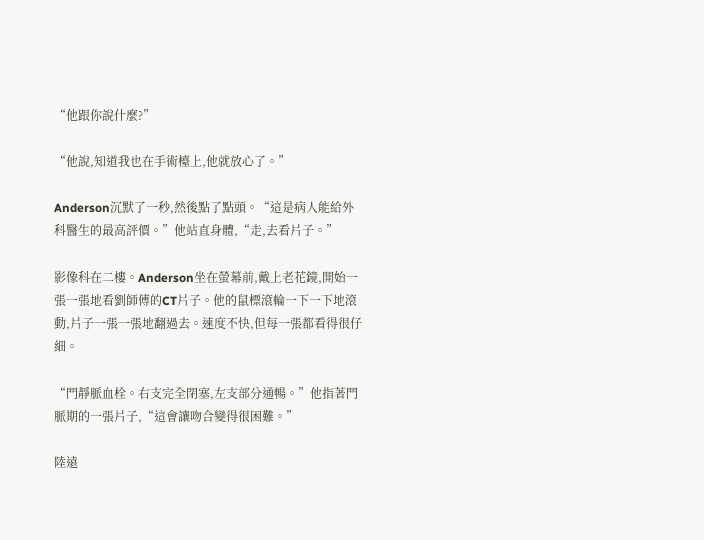“他跟你說什麼?”

“他說,知道我也在手術檯上,他就放心了。”

Anderson沉默了一秒,然後點了點頭。“這是病人能給外科醫生的最高評價。”他站直身體,“走,去看片子。”

影像科在二樓。Anderson坐在螢幕前,戴上老花鏡,開始一張一張地看劉師傅的CT片子。他的鼠標滾輪一下一下地滾動,片子一張一張地翻過去。速度不快,但每一張都看得很仔細。

“門靜脈血栓。右支完全閉塞,左支部分通暢。”他指著門脈期的一張片子,“這會讓吻合變得很困難。”

陸遠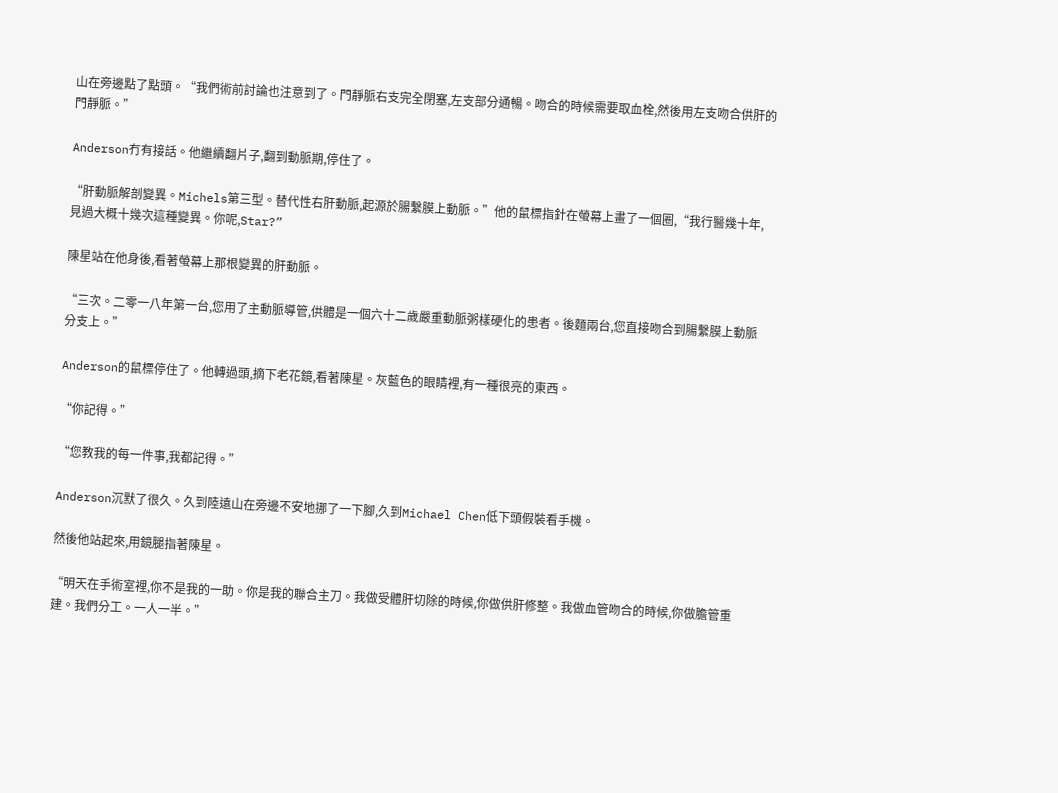山在旁邊點了點頭。“我們術前討論也注意到了。門靜脈右支完全閉塞,左支部分通暢。吻合的時候需要取血栓,然後用左支吻合供肝的門靜脈。”

Anderson冇有接話。他繼續翻片子,翻到動脈期,停住了。

“肝動脈解剖變異。Michels第三型。替代性右肝動脈,起源於腸繫膜上動脈。”他的鼠標指針在螢幕上畫了一個圈,“我行醫幾十年,見過大概十幾次這種變異。你呢,Star?”

陳星站在他身後,看著螢幕上那根變異的肝動脈。

“三次。二零一八年第一台,您用了主動脈導管,供體是一個六十二歲嚴重動脈粥樣硬化的患者。後麵兩台,您直接吻合到腸繫膜上動脈分支上。”

Anderson的鼠標停住了。他轉過頭,摘下老花鏡,看著陳星。灰藍色的眼睛裡,有一種很亮的東西。

“你記得。”

“您教我的每一件事,我都記得。”

Anderson沉默了很久。久到陸遠山在旁邊不安地挪了一下腳,久到Michael Chen低下頭假裝看手機。

然後他站起來,用鏡腿指著陳星。

“明天在手術室裡,你不是我的一助。你是我的聯合主刀。我做受體肝切除的時候,你做供肝修整。我做血管吻合的時候,你做膽管重建。我們分工。一人一半。”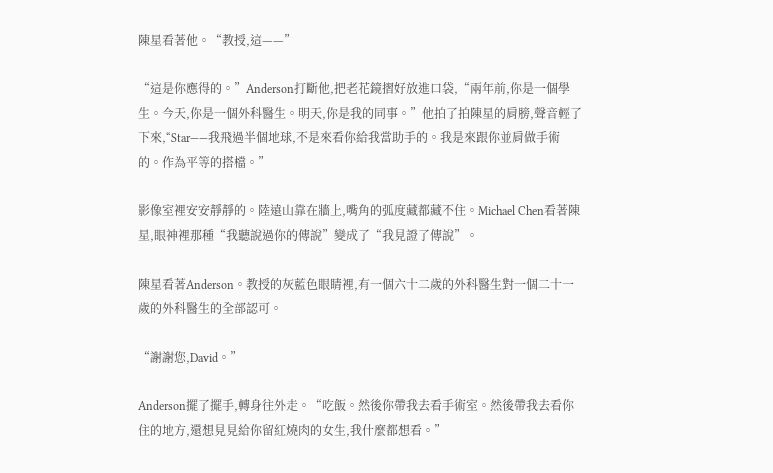陳星看著他。“教授,這——”

“這是你應得的。”Anderson打斷他,把老花鏡摺好放進口袋,“兩年前,你是一個學生。今天,你是一個外科醫生。明天,你是我的同事。”他拍了拍陳星的肩膀,聲音輕了下來,“Star——我飛過半個地球,不是來看你給我當助手的。我是來跟你並肩做手術的。作為平等的搭檔。”

影像室裡安安靜靜的。陸遠山靠在牆上,嘴角的弧度藏都藏不住。Michael Chen看著陳星,眼神裡那種“我聽說過你的傳說”變成了“我見證了傳說”。

陳星看著Anderson。教授的灰藍色眼睛裡,有一個六十二歲的外科醫生對一個二十一歲的外科醫生的全部認可。

“謝謝您,David。”

Anderson擺了擺手,轉身往外走。“吃飯。然後你帶我去看手術室。然後帶我去看你住的地方,還想見見給你留紅燒肉的女生,我什麼都想看。”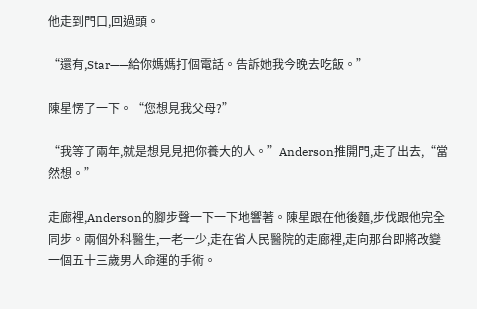他走到門口,回過頭。

“還有,Star——給你媽媽打個電話。告訴她我今晚去吃飯。”

陳星愣了一下。“您想見我父母?”

“我等了兩年,就是想見見把你養大的人。”Anderson推開門,走了出去,“當然想。”

走廊裡,Anderson的腳步聲一下一下地響著。陳星跟在他後麵,步伐跟他完全同步。兩個外科醫生,一老一少,走在省人民醫院的走廊裡,走向那台即將改變一個五十三歲男人命運的手術。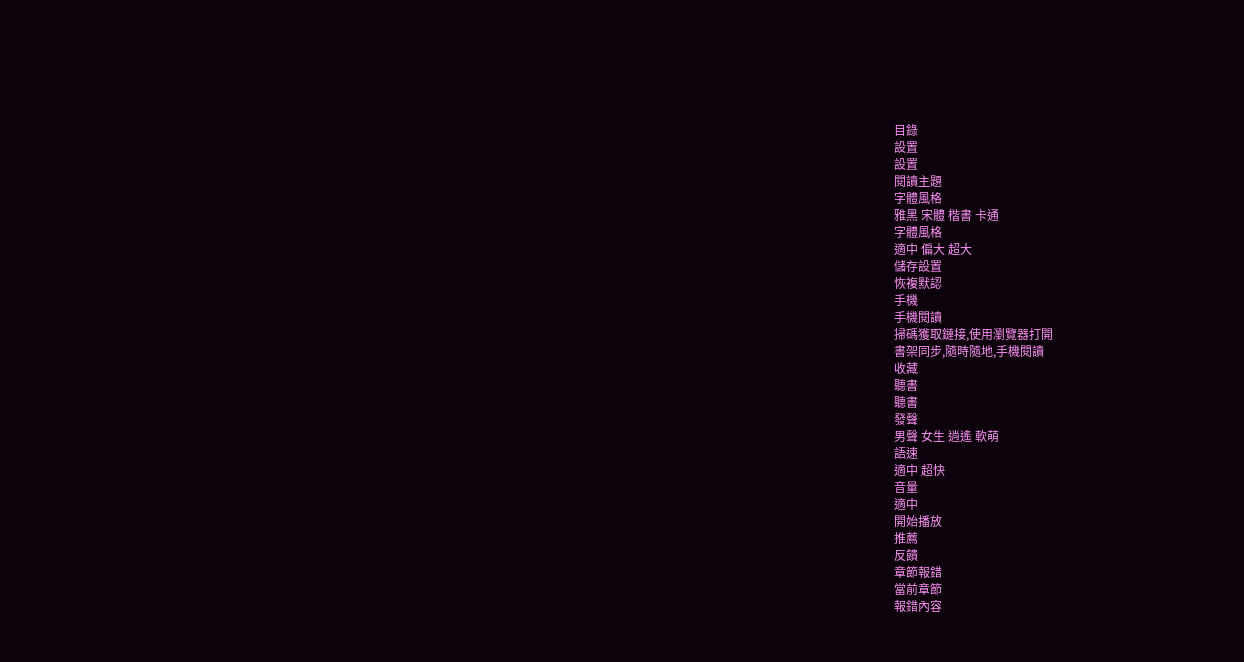目錄
設置
設置
閱讀主題
字體風格
雅黑 宋體 楷書 卡通
字體風格
適中 偏大 超大
儲存設置
恢複默認
手機
手機閱讀
掃碼獲取鏈接,使用瀏覽器打開
書架同步,隨時隨地,手機閱讀
收藏
聽書
聽書
發聲
男聲 女生 逍遙 軟萌
語速
適中 超快
音量
適中
開始播放
推薦
反饋
章節報錯
當前章節
報錯內容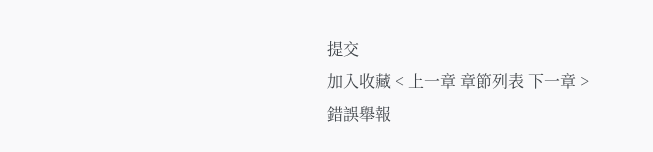提交
加入收藏 < 上一章 章節列表 下一章 > 錯誤舉報